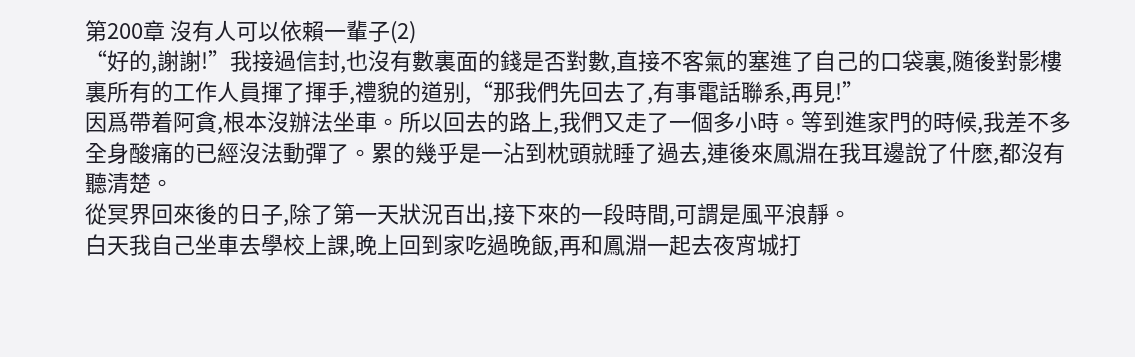第200章 沒有人可以依賴一輩子(2)
“好的,謝謝!”我接過信封,也沒有數裏面的錢是否對數,直接不客氣的塞進了自己的口袋裏,随後對影樓裏所有的工作人員揮了揮手,禮貌的道别,“那我們先回去了,有事電話聯系,再見!”
因爲帶着阿貪,根本沒辦法坐車。所以回去的路上,我們又走了一個多小時。等到進家門的時候,我差不多全身酸痛的已經沒法動彈了。累的幾乎是一沾到枕頭就睡了過去,連後來鳳淵在我耳邊說了什麽,都沒有聽清楚。
從冥界回來後的日子,除了第一天狀況百出,接下來的一段時間,可謂是風平浪靜。
白天我自己坐車去學校上課,晚上回到家吃過晚飯,再和鳳淵一起去夜宵城打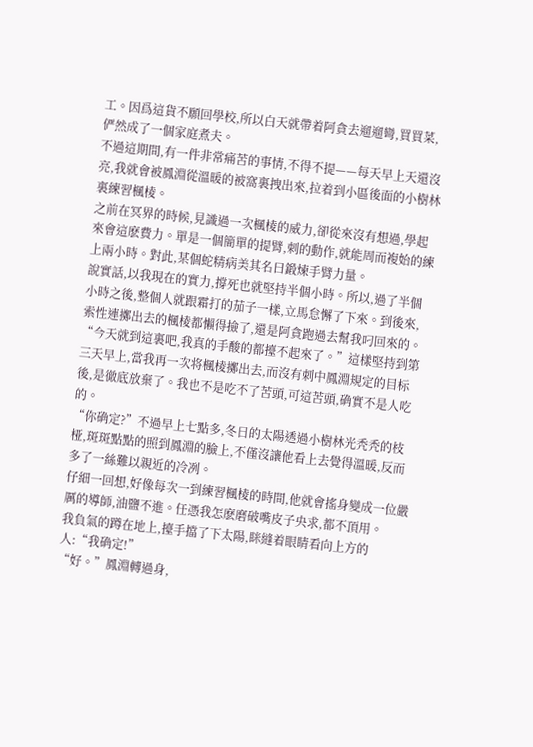工。因爲這貨不願回學校,所以白天就帶着阿貪去遛遛彎,買買菜,俨然成了一個家庭煮夫。
不過這期間,有一件非常痛苦的事情,不得不提——每天早上天還沒亮,我就會被鳳淵從溫暖的被窩裏拽出來,拉着到小區後面的小樹林裏練習楓棱。
之前在冥界的時候,見識過一次楓棱的威力,卻從來沒有想過,學起來會這麽費力。單是一個簡單的提臂,刺的動作,就能周而複始的練上兩小時。對此,某個蛇精病美其名曰鍛煉手臂力量。
說實話,以我現在的實力,撐死也就堅持半個小時。所以,過了半個小時之後,整個人就跟霜打的茄子一樣,立馬怠懈了下來。到後來,索性連擲出去的楓棱都懶得撿了,還是阿貪跑過去幫我叼回來的。
“今天就到這裏吧,我真的手酸的都擡不起來了。”這樣堅持到第三天早上,當我再一次将楓棱擲出去,而沒有刺中鳳淵規定的目标後,是徹底放棄了。我也不是吃不了苦頭,可這苦頭,确實不是人吃的。
“你确定?”不過早上七點多,冬日的太陽透過小樹林光秃秃的枝桠,斑斑點點的照到鳳淵的臉上,不僅沒讓他看上去覺得溫暖,反而多了一絲難以親近的冷冽。
仔細一回想,好像每次一到練習楓棱的時間,他就會搖身變成一位嚴厲的導師,油鹽不進。任憑我怎麽磨破嘴皮子央求,都不頂用。
我負氣的蹲在地上,擡手擋了下太陽,眯縫着眼睛看向上方的人:“我确定!”
“好。”鳳淵轉過身,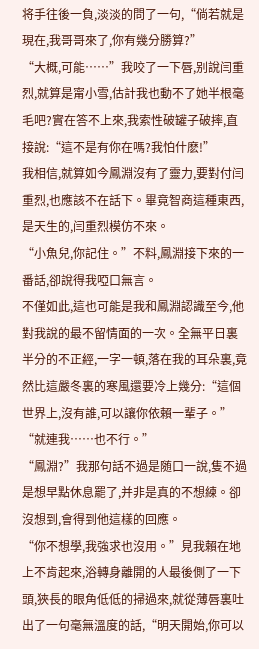将手往後一負,淡淡的問了一句,“倘若就是現在,我哥哥來了,你有幾分勝算?”
“大概,可能……”我咬了一下唇,别說闫重烈,就算是甯小雪,估計我也動不了她半根毫毛吧?實在答不上來,我索性破罐子破摔,直接說:“這不是有你在嗎?我怕什麽!”
我相信,就算如今鳳淵沒有了靈力,要對付闫重烈,也應該不在話下。畢竟智商這種東西,是天生的,闫重烈模仿不來。
“小魚兒,你記住。”不料,鳳淵接下來的一番話,卻說得我啞口無言。
不僅如此,這也可能是我和鳳淵認識至今,他對我說的最不留情面的一次。全無平日裏半分的不正經,一字一頓,落在我的耳朵裏,竟然比這嚴冬裏的寒風還要冷上幾分:“這個世界上,沒有誰,可以讓你依賴一輩子。”
“就連我……也不行。”
“鳳淵?”我那句話不過是随口一說,隻不過是想早點休息罷了,并非是真的不想練。卻沒想到,會得到他這樣的回應。
“你不想學,我強求也沒用。”見我賴在地上不肯起來,浴轉身離開的人最後側了一下頭,狹長的眼角低低的掃過來,就從薄唇裏吐出了一句毫無溫度的話,“明天開始,你可以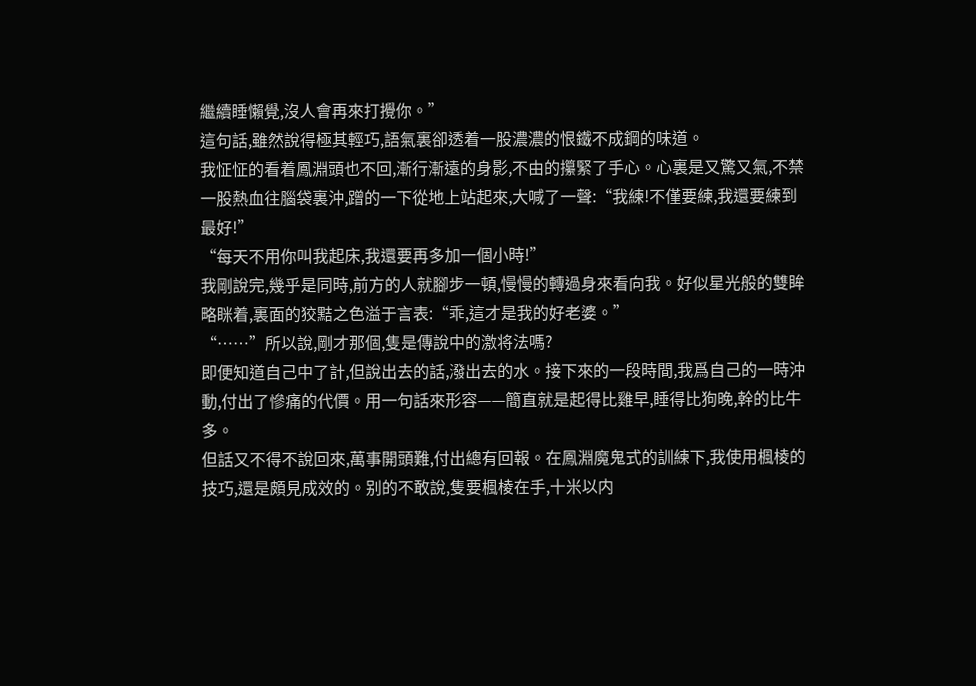繼續睡懶覺,沒人會再來打攪你。”
這句話,雖然說得極其輕巧,語氣裏卻透着一股濃濃的恨鐵不成鋼的味道。
我怔怔的看着鳳淵頭也不回,漸行漸遠的身影,不由的攥緊了手心。心裏是又驚又氣,不禁一股熱血往腦袋裏沖,蹭的一下從地上站起來,大喊了一聲:“我練!不僅要練,我還要練到最好!”
“每天不用你叫我起床,我還要再多加一個小時!”
我剛說完,幾乎是同時,前方的人就腳步一頓,慢慢的轉過身來看向我。好似星光般的雙眸略眯着,裏面的狡黠之色溢于言表:“乖,這才是我的好老婆。”
“……”所以說,剛才那個,隻是傳說中的激将法嗎?
即便知道自己中了計,但說出去的話,潑出去的水。接下來的一段時間,我爲自己的一時沖動,付出了慘痛的代價。用一句話來形容——簡直就是起得比雞早,睡得比狗晚,幹的比牛多。
但話又不得不說回來,萬事開頭難,付出總有回報。在鳳淵魔鬼式的訓練下,我使用楓棱的技巧,還是頗見成效的。别的不敢說,隻要楓棱在手,十米以内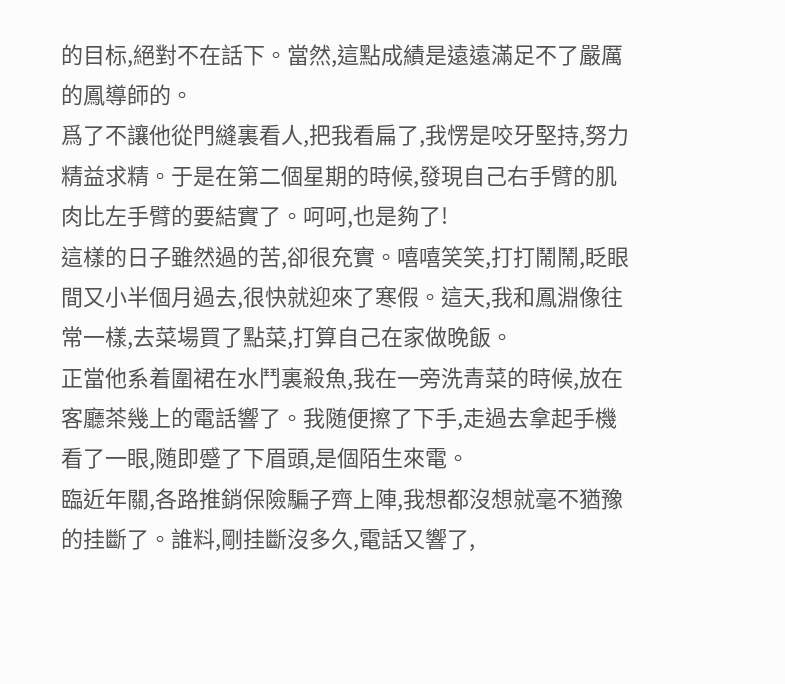的目标,絕對不在話下。當然,這點成績是遠遠滿足不了嚴厲的鳳導師的。
爲了不讓他從門縫裏看人,把我看扁了,我愣是咬牙堅持,努力精益求精。于是在第二個星期的時候,發現自己右手臂的肌肉比左手臂的要結實了。呵呵,也是夠了!
這樣的日子雖然過的苦,卻很充實。嘻嘻笑笑,打打鬧鬧,眨眼間又小半個月過去,很快就迎來了寒假。這天,我和鳳淵像往常一樣,去菜場買了點菜,打算自己在家做晚飯。
正當他系着圍裙在水鬥裏殺魚,我在一旁洗青菜的時候,放在客廳茶幾上的電話響了。我随便擦了下手,走過去拿起手機看了一眼,随即蹙了下眉頭,是個陌生來電。
臨近年關,各路推銷保險騙子齊上陣,我想都沒想就毫不猶豫的挂斷了。誰料,剛挂斷沒多久,電話又響了,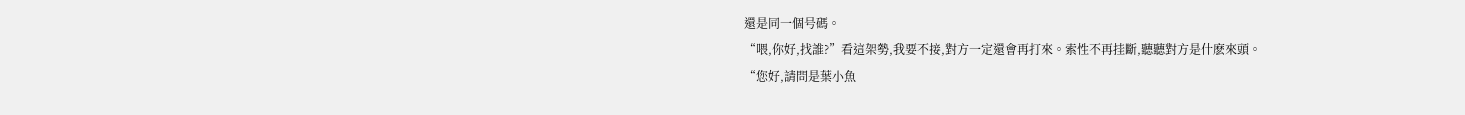還是同一個号碼。
“喂,你好,找誰?”看這架勢,我要不接,對方一定還會再打來。索性不再挂斷,聽聽對方是什麽來頭。
“您好,請問是葉小魚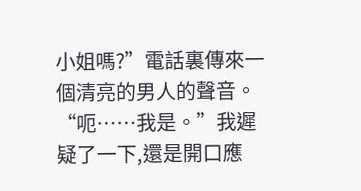小姐嗎?”電話裏傳來一個清亮的男人的聲音。
“呃……我是。”我遲疑了一下,還是開口應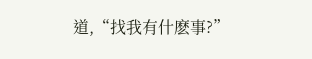道,“找我有什麽事?”